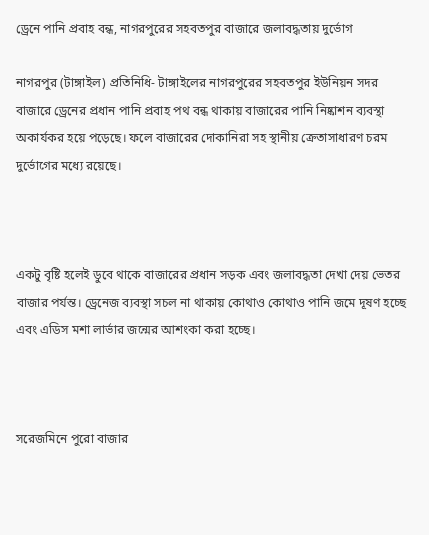ড্রেনে পানি প্রবাহ বন্ধ, নাগরপুরের সহবতপুর বাজারে জলাবদ্ধতায় দুর্ভোগ

নাগরপুর (টাঙ্গাইল) প্রতিনিধি- টাঙ্গাইলের নাগরপুরের সহবতপুর ইউনিয়ন সদর বাজারে ড্রেনের প্রধান পানি প্রবাহ পথ বন্ধ থাকায় বাজারের পানি নিষ্কাশন ব্যবস্থা অকার্যকর হয়ে পড়েছে। ফলে বাজারের দোকানিরা সহ স্থানীয় ক্রেতাসাধারণ চরম দুর্ভোগের মধ্যে রয়েছে।



একটু বৃষ্টি হলেই ডুবে থাকে বাজারের প্রধান সড়ক এবং জলাবদ্ধতা দেখা দেয় ভেতর বাজার পর্যন্ত। ড্রেনেজ ব্যবস্থা সচল না থাকায় কোথাও কোথাও পানি জমে দূষণ হচ্ছে এবং এডিস মশা লার্ভার জন্মের আশংকা করা হচ্ছে।



সরেজমিনে পুরো বাজার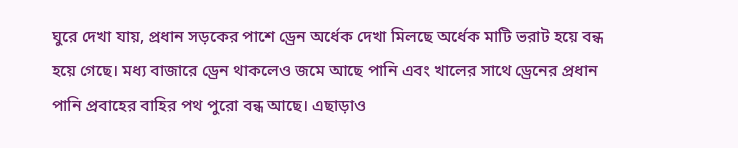ঘুরে দেখা যায়, প্রধান সড়কের পাশে ড্রেন অর্ধেক দেখা মিলছে অর্ধেক মাটি ভরাট হয়ে বন্ধ হয়ে গেছে। মধ্য বাজারে ড্রেন থাকলেও জমে আছে পানি এবং খালের সাথে ড্রেনের প্রধান পানি প্রবাহের বাহির পথ পুরো বন্ধ আছে। এছাড়াও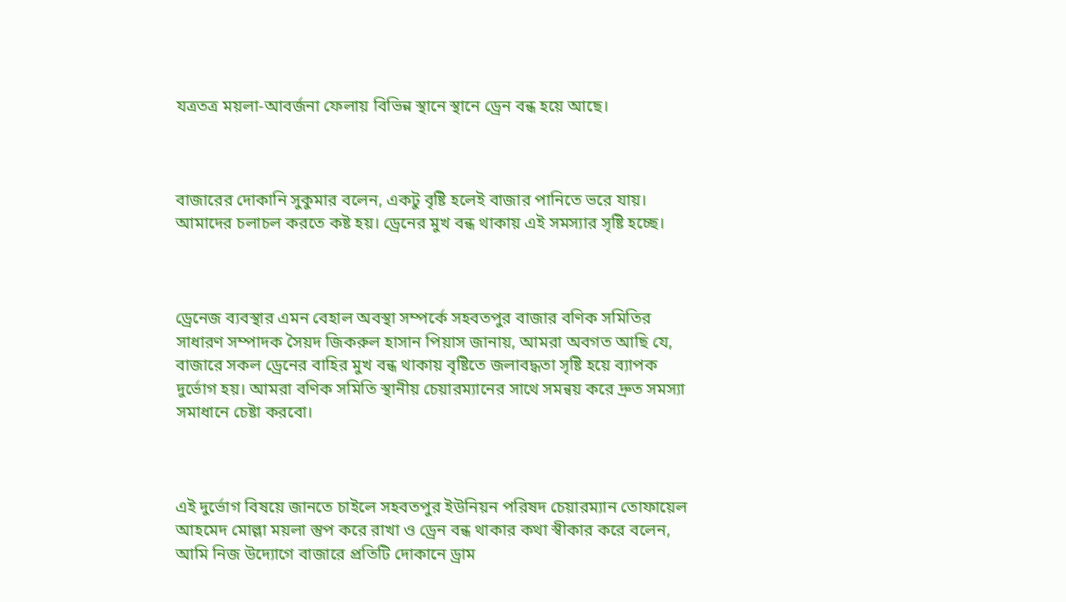যত্রতত্র ময়লা-আবর্জনা ফেলায় বিভিন্ন স্থানে স্থানে ড্রেন বন্ধ হয়ে আছে।



বাজারের দোকানি সুকুমার বলেন, একটু বৃষ্টি হলেই বাজার পানিতে ভরে যায়। আমাদের চলাচল করতে কষ্ট হয়। ড্রেনের মুখ বন্ধ থাকায় এই সমস্যার সৃষ্টি হচ্ছে।



ড্রেনেজ ব্যবস্থার এমন বেহাল অবস্থা সম্পর্কে সহবতপুর বাজার বণিক সমিতির সাধারণ সম্পাদক সৈয়দ জিকরুল হাসান পিয়াস জানায়, আমরা অবগত আছি যে, বাজারে সকল ড্রেনের বাহির মুখ বন্ধ থাকায় বৃষ্টিতে জলাবদ্ধতা সৃষ্টি হয়ে ব্যাপক দুর্ভোগ হয়। আমরা বণিক সমিতি স্থানীয় চেয়ারম্যানের সাথে সমন্বয় করে দ্রুত সমস্যা সমাধানে চেষ্টা করবো।



এই দুর্ভোগ বিষয়ে জানতে চাইলে সহবতপুর ইউনিয়ন পরিষদ চেয়ারম্যান তোফায়েল আহমেদ মোল্লা ময়লা স্তুপ করে রাখা ও ড্রেন বন্ধ থাকার কথা স্বীকার করে বলেন, আমি নিজ উদ্যোগে বাজারে প্রতিটি দোকানে ড্রাম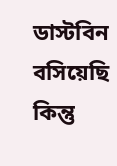ডাস্টবিন বসিয়েছি কিন্তু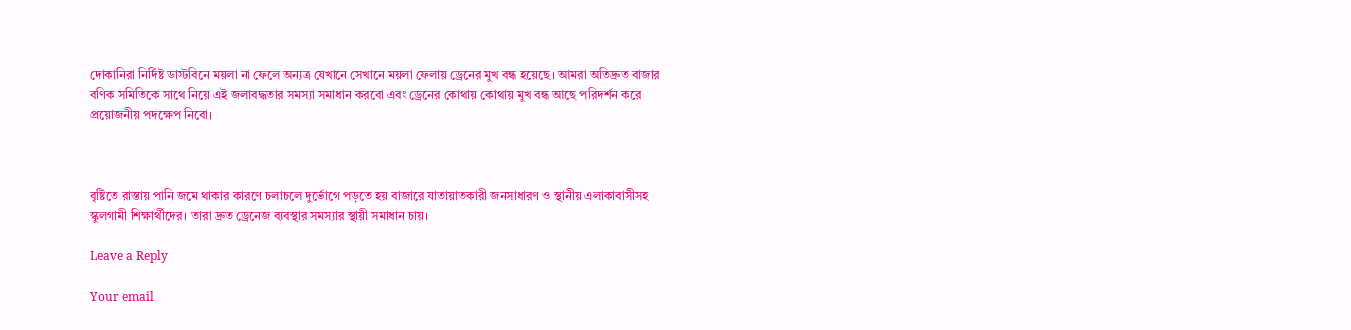দোকানিরা নির্দিষ্ট ডাস্টবিনে ময়লা না ফেলে অন্যত্র যেখানে সেখানে ময়লা ফেলায় ড্রেনের মুখ বন্ধ হয়েছে। আমরা অতিদ্রুত বাজার বণিক সমিতিকে সাথে নিয়ে এই জলাবদ্ধতার সমস্যা সমাধান করবো এবং ড্রেনের কোথায় কোথায় মুখ বন্ধ আছে পরিদর্শন করে প্রয়োজনীয় পদক্ষেপ নিবো।



বৃষ্টিতে রাস্তায় পানি জমে থাকার কারণে চলাচলে দুর্ভোগে পড়তে হয় বাজারে যাতায়াতকারী জনসাধারণ ও স্থানীয় এলাকাবাসীসহ স্কুলগামী শিক্ষার্থীদের। তারা দ্রুত ড্রেনেজ ব্যবস্থার সমস্যার স্থায়ী সমাধান চায়।

Leave a Reply

Your email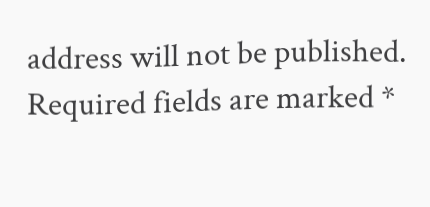address will not be published. Required fields are marked *